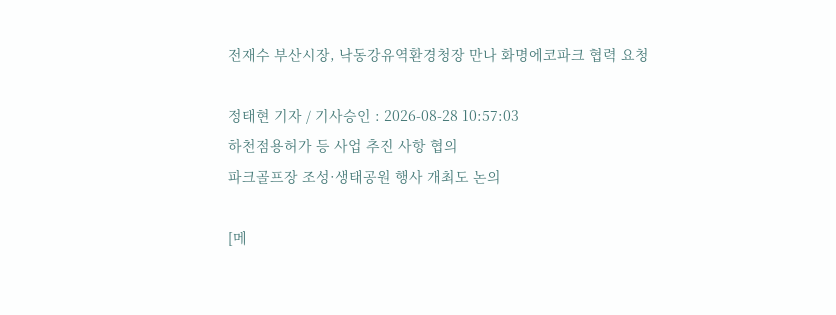전재수 부산시장, 낙동강유역환경청장 만나 화명에코파크 협력 요청

정태현 기자 / 기사승인 : 2026-08-28 10:57:03
하천점용허가 등 사업 추진 사항 협의
파크골프장 조성·생태공원 행사 개최도 논의

[메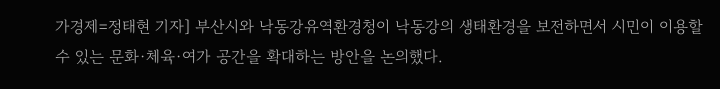가경제=정태현 기자] 부산시와 낙동강유역환경청이 낙동강의 생태환경을 보전하면서 시민이 이용할 수 있는 문화·체육·여가 공간을 확대하는 방안을 논의했다.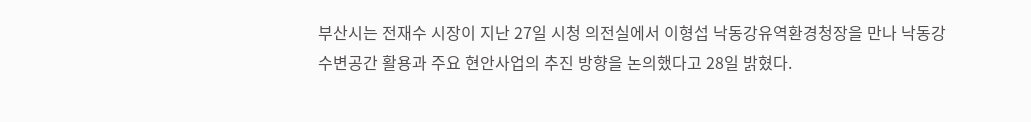부산시는 전재수 시장이 지난 27일 시청 의전실에서 이형섭 낙동강유역환경청장을 만나 낙동강 수변공간 활용과 주요 현안사업의 추진 방향을 논의했다고 28일 밝혔다.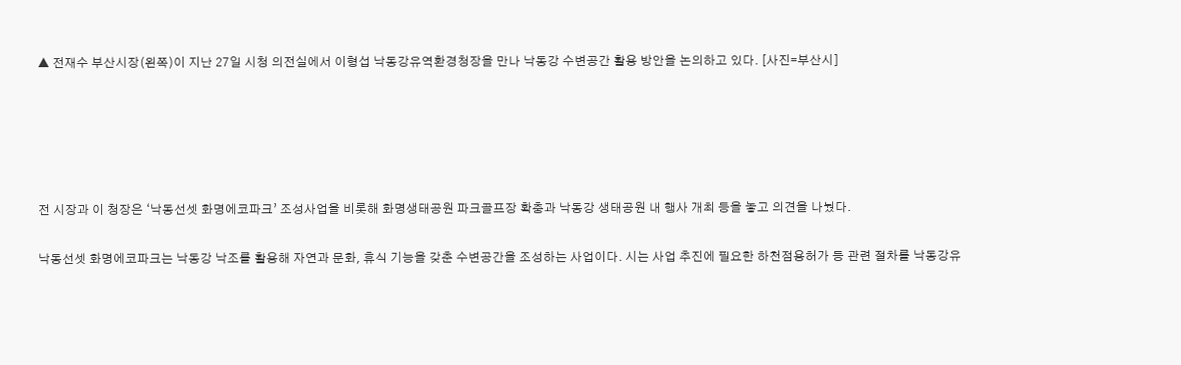▲ 전재수 부산시장(왼쪽)이 지난 27일 시청 의전실에서 이형섭 낙동강유역환경청장을 만나 낙동강 수변공간 활용 방안을 논의하고 있다. [사진=부산시]





전 시장과 이 청장은 ‘낙동선셋 화명에코파크’ 조성사업을 비롯해 화명생태공원 파크골프장 확충과 낙동강 생태공원 내 행사 개최 등을 놓고 의견을 나눴다.

낙동선셋 화명에코파크는 낙동강 낙조를 활용해 자연과 문화, 휴식 기능을 갖춘 수변공간을 조성하는 사업이다. 시는 사업 추진에 필요한 하천점용허가 등 관련 절차를 낙동강유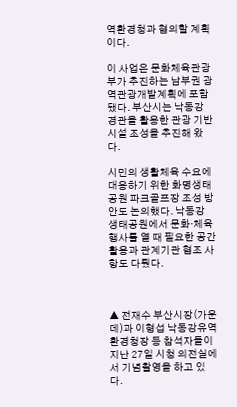역환경청과 협의할 계획이다.

이 사업은 문화체육관광부가 추진하는 남부권 광역관광개발계획에 포함됐다. 부산시는 낙동강 경관을 활용한 관광 기반시설 조성을 추진해 왔다.

시민의 생활체육 수요에 대응하기 위한 화명생태공원 파크골프장 조성 방안도 논의했다. 낙동강 생태공원에서 문화·체육 행사를 열 때 필요한 공간 활용과 관계기관 협조 사항도 다뤘다.



▲ 전재수 부산시장(가운데)과 이형섭 낙동강유역환경청장 등 참석자들이 지난 27일 시청 의전실에서 기념촬영을 하고 있다.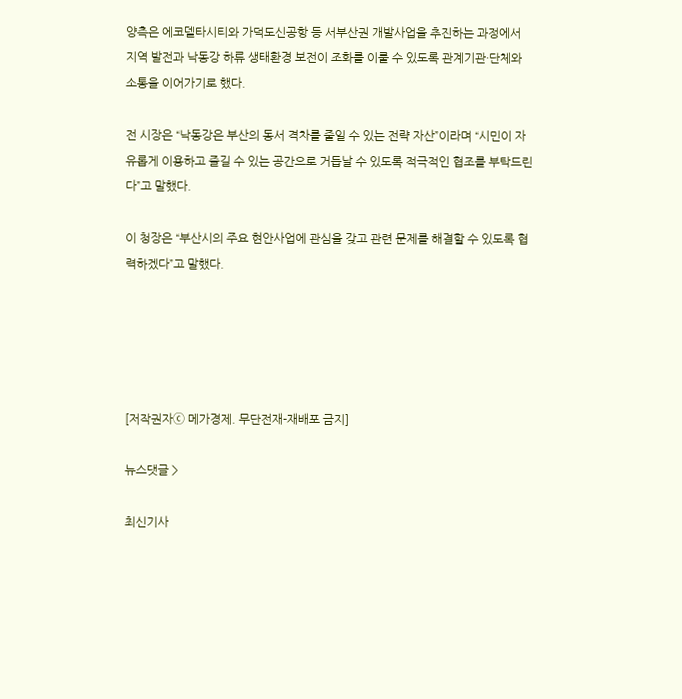양측은 에코델타시티와 가덕도신공항 등 서부산권 개발사업을 추진하는 과정에서 지역 발전과 낙동강 하류 생태환경 보전이 조화를 이룰 수 있도록 관계기관·단체와 소통을 이어가기로 했다.

전 시장은 “낙동강은 부산의 동서 격차를 줄일 수 있는 전략 자산”이라며 “시민이 자유롭게 이용하고 즐길 수 있는 공간으로 거듭날 수 있도록 적극적인 협조를 부탁드린다”고 말했다.

이 청장은 “부산시의 주요 현안사업에 관심을 갖고 관련 문제를 해결할 수 있도록 협력하겠다”고 말했다.





[저작권자ⓒ 메가경제. 무단전재-재배포 금지]

뉴스댓글 >

최신기사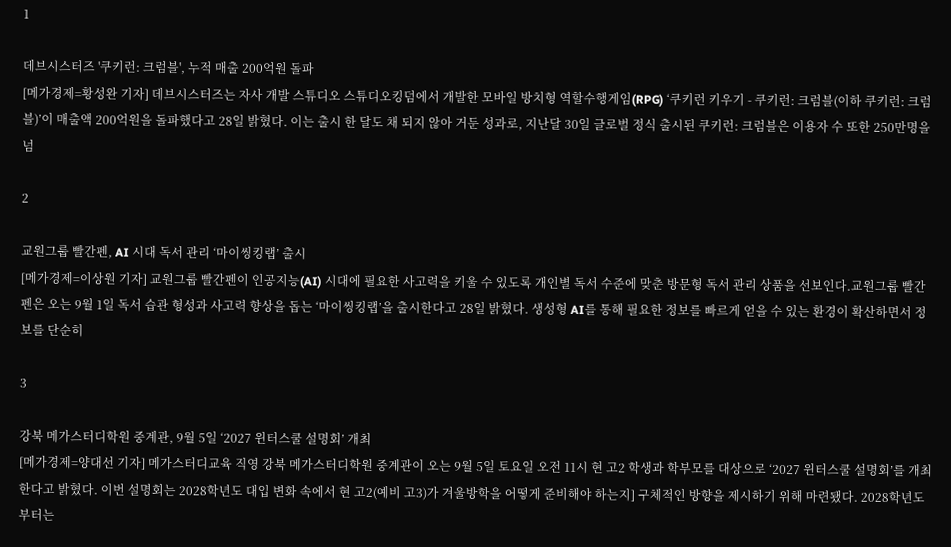1

데브시스터즈 '쿠키런: 크럼블', 누적 매출 200억원 돌파
[메가경제=황성완 기자] 데브시스터즈는 자사 개발 스튜디오 스튜디오킹덤에서 개발한 모바일 방치형 역할수행게임(RPG) ‘쿠키런 키우기 - 쿠키런: 크럼블(이하 쿠키런: 크럼블)’이 매출액 200억원을 돌파했다고 28일 밝혔다. 이는 출시 한 달도 채 되지 않아 거둔 성과로, 지난달 30일 글로벌 정식 출시된 쿠키런: 크럼블은 이용자 수 또한 250만명을 넘

2

교원그룹 빨간펜, AI 시대 독서 관리 ‘마이씽킹랩’ 출시
[메가경제=이상원 기자] 교원그룹 빨간펜이 인공지능(AI) 시대에 필요한 사고력을 키울 수 있도록 개인별 독서 수준에 맞춘 방문형 독서 관리 상품을 선보인다.교원그룹 빨간펜은 오는 9월 1일 독서 습관 형성과 사고력 향상을 돕는 ‘마이씽킹랩’을 출시한다고 28일 밝혔다. 생성형 AI를 통해 필요한 정보를 빠르게 얻을 수 있는 환경이 확산하면서 정보를 단순히

3

강북 메가스터디학원 중계관, 9월 5일 ‘2027 윈터스쿨 설명회’ 개최
[메가경제=양대선 기자] 메가스터디교육 직영 강북 메가스터디학원 중계관이 오는 9월 5일 토요일 오전 11시 현 고2 학생과 학부모를 대상으로 ‘2027 윈터스쿨 설명회’를 개최한다고 밝혔다. 이번 설명회는 2028학년도 대입 변화 속에서 현 고2(예비 고3)가 겨울방학을 어떻게 준비해야 하는지] 구체적인 방향을 제시하기 위해 마련됐다. 2028학년도부터는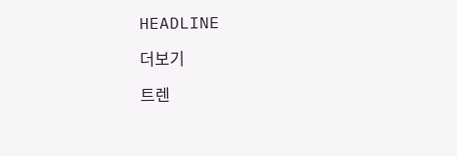HEADLINE

더보기

트렌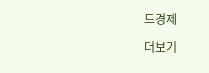드경제

더보기